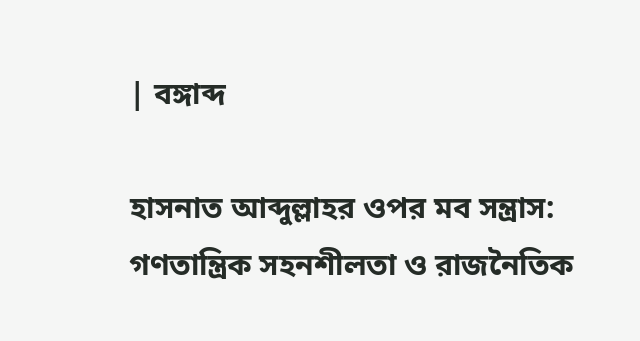| বঙ্গাব্দ

হাসনাত আব্দুল্লাহর ওপর মব সন্ত্রাস: গণতান্ত্রিক সহনশীলতা ও রাজনৈতিক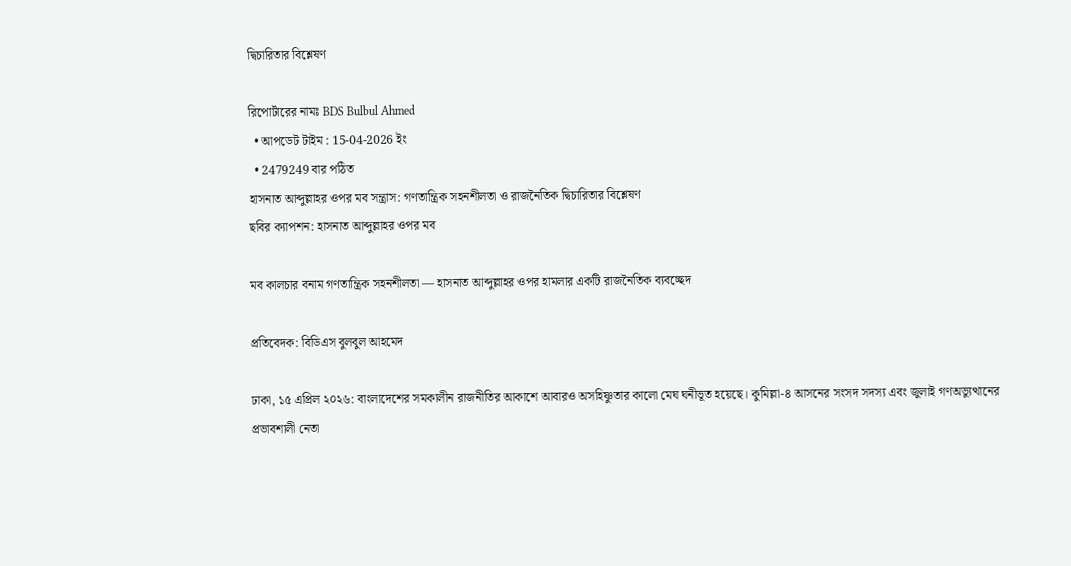দ্বিচারিতার বিশ্লেষণ

রিপোর্টারের নামঃ BDS Bulbul Ahmed
  • আপডেট টাইম : 15-04-2026 ইং
  • 2479249 বার পঠিত
হাসনাত আব্দুল্লাহর ওপর মব সন্ত্রাস: গণতান্ত্রিক সহনশীলতা ও রাজনৈতিক দ্বিচারিতার বিশ্লেষণ
ছবির ক্যাপশন: হাসনাত আব্দুল্লাহর ওপর মব

মব কালচার বনাম গণতান্ত্রিক সহনশীলতা — হাসনাত আব্দুল্লাহর ওপর হামলার একটি রাজনৈতিক ব্যবচ্ছেদ

প্রতিবেদক: বিডিএস বুলবুল আহমেদ

ঢাকা, ১৫ এপ্রিল ২০২৬: বাংলাদেশের সমকালীন রাজনীতির আকাশে আবারও অসহিষ্ণুতার কালো মেঘ ঘনীভূত হয়েছে। কুমিল্লা-৪ আসনের সংসদ সদস্য এবং জুলাই গণঅভ্যুত্থানের প্রভাবশালী নেতা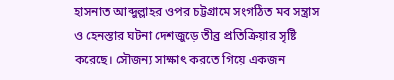হাসনাত আব্দুল্লাহর ওপর চট্টগ্রামে সংগঠিত মব সন্ত্রাস ও হেনস্তার ঘটনা দেশজুড়ে তীব্র প্রতিক্রিয়ার সৃষ্টি করেছে। সৌজন্য সাক্ষাৎ করতে গিয়ে একজন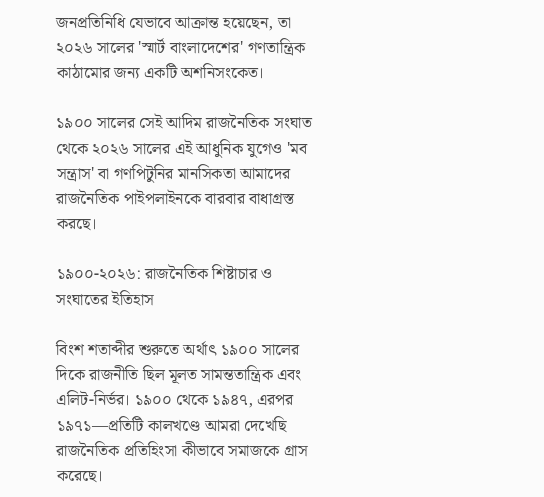জনপ্রতিনিধি যেভাবে আক্রান্ত হয়েছেন, তা ২০২৬ সালের 'স্মার্ট বাংলাদেশের' গণতান্ত্রিক কাঠামোর জন্য একটি অশনিসংকেত।

১৯০০ সালের সেই আদিম রাজনৈতিক সংঘাত থেকে ২০২৬ সালের এই আধুনিক যুগেও 'মব সন্ত্রাস' বা গণপিটুনির মানসিকতা আমাদের রাজনৈতিক পাইপলাইনকে বারবার বাধাগ্রস্ত করছে।

১৯০০-২০২৬: রাজনৈতিক শিষ্টাচার ও সংঘাতের ইতিহাস

বিংশ শতাব্দীর শুরুতে অর্থাৎ ১৯০০ সালের দিকে রাজনীতি ছিল মূলত সামন্ততান্ত্রিক এবং এলিট-নির্ভর। ১৯০০ থেকে ১৯৪৭, এরপর ১৯৭১—প্রতিটি কালখণ্ডে আমরা দেখেছি রাজনৈতিক প্রতিহিংসা কীভাবে সমাজকে গ্রাস করেছে।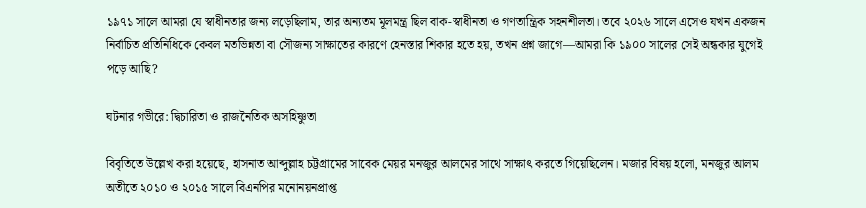১৯৭১ সালে আমরা যে স্বাধীনতার জন্য লড়েছিলাম, তার অন্যতম মূলমন্ত্র ছিল বাক-স্বাধীনতা ও গণতান্ত্রিক সহনশীলতা। তবে ২০২৬ সালে এসেও যখন একজন নির্বাচিত প্রতিনিধিকে কেবল মতভিন্নতা বা সৌজন্য সাক্ষাতের কারণে হেনস্তার শিকার হতে হয়, তখন প্রশ্ন জাগে—আমরা কি ১৯০০ সালের সেই অন্ধকার যুগেই পড়ে আছি?

ঘটনার গভীরে: দ্বিচারিতা ও রাজনৈতিক অসহিষ্ণুতা

বিবৃতিতে উল্লেখ করা হয়েছে, হাসনাত আব্দুল্লাহ চট্টগ্রামের সাবেক মেয়র মনজুর আলমের সাথে সাক্ষাৎ করতে গিয়েছিলেন। মজার বিষয় হলো, মনজুর আলম অতীতে ২০১০ ও ২০১৫ সালে বিএনপির মনোনয়নপ্রাপ্ত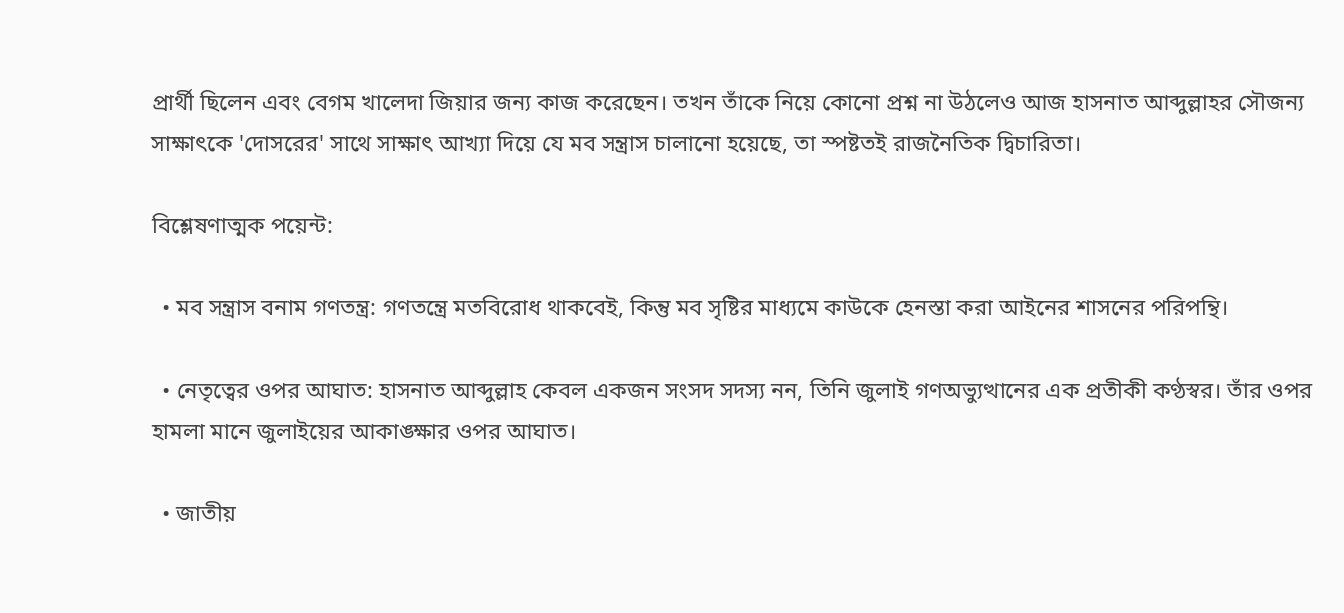প্রার্থী ছিলেন এবং বেগম খালেদা জিয়ার জন্য কাজ করেছেন। তখন তাঁকে নিয়ে কোনো প্রশ্ন না উঠলেও আজ হাসনাত আব্দুল্লাহর সৌজন্য সাক্ষাৎকে 'দোসরের' সাথে সাক্ষাৎ আখ্যা দিয়ে যে মব সন্ত্রাস চালানো হয়েছে, তা স্পষ্টতই রাজনৈতিক দ্বিচারিতা।

বিশ্লেষণাত্মক পয়েন্ট:

  • মব সন্ত্রাস বনাম গণতন্ত্র: গণতন্ত্রে মতবিরোধ থাকবেই, কিন্তু মব সৃষ্টির মাধ্যমে কাউকে হেনস্তা করা আইনের শাসনের পরিপন্থি।

  • নেতৃত্বের ওপর আঘাত: হাসনাত আব্দুল্লাহ কেবল একজন সংসদ সদস্য নন, তিনি জুলাই গণঅভ্যুত্থানের এক প্রতীকী কণ্ঠস্বর। তাঁর ওপর হামলা মানে জুলাইয়ের আকাঙ্ক্ষার ওপর আঘাত।

  • জাতীয়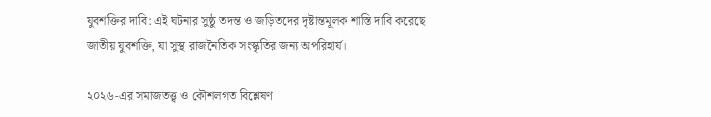যুবশক্তির দাবি: এই ঘটনার সুষ্ঠু তদন্ত ও জড়িতদের দৃষ্টান্তমূলক শাস্তি দাবি করেছে জাতীয় যুবশক্তি, যা সুস্থ রাজনৈতিক সংস্কৃতির জন্য অপরিহার্য।

২০২৬-এর সমাজতত্ত্ব ও কৌশলগত বিশ্লেষণ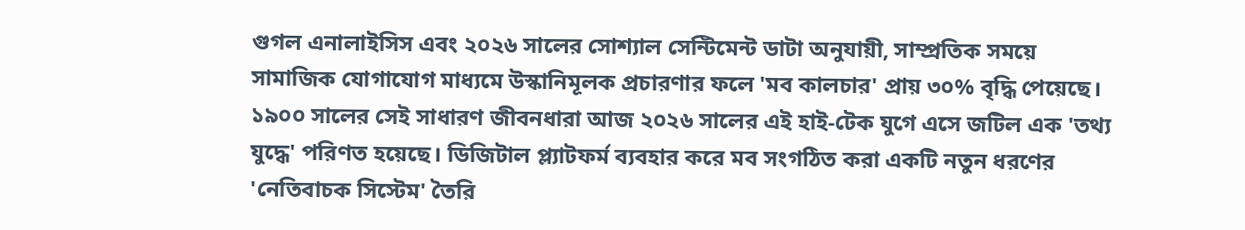গুগল এনালাইসিস এবং ২০২৬ সালের সোশ্যাল সেন্টিমেন্ট ডাটা অনুযায়ী, সাম্প্রতিক সময়ে সামাজিক যোগাযোগ মাধ্যমে উস্কানিমূলক প্রচারণার ফলে 'মব কালচার' প্রায় ৩০% বৃদ্ধি পেয়েছে। ১৯০০ সালের সেই সাধারণ জীবনধারা আজ ২০২৬ সালের এই হাই-টেক যুগে এসে জটিল এক 'তথ্য যুদ্ধে' পরিণত হয়েছে। ডিজিটাল প্ল্যাটফর্ম ব্যবহার করে মব সংগঠিত করা একটি নতুন ধরণের 'নেতিবাচক সিস্টেম' তৈরি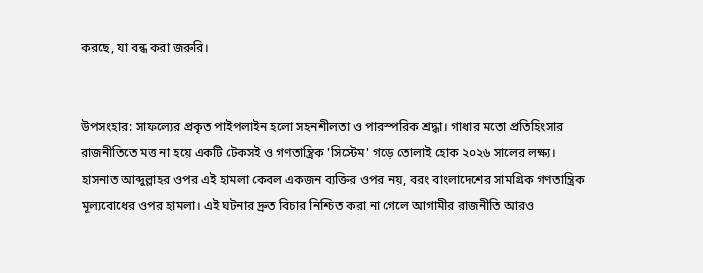করছে, যা বন্ধ করা জরুরি।


উপসংহার: সাফল্যের প্রকৃত পাইপলাইন হলো সহনশীলতা ও পারস্পরিক শ্রদ্ধা। গাধার মতো প্রতিহিংসার রাজনীতিতে মত্ত না হয়ে একটি টেকসই ও গণতান্ত্রিক 'সিস্টেম' গড়ে তোলাই হোক ২০২৬ সালের লক্ষ্য। হাসনাত আব্দুল্লাহর ওপর এই হামলা কেবল একজন ব্যক্তির ওপর নয়, বরং বাংলাদেশের সামগ্রিক গণতান্ত্রিক মূল্যবোধের ওপর হামলা। এই ঘটনার দ্রুত বিচার নিশ্চিত করা না গেলে আগামীর রাজনীতি আরও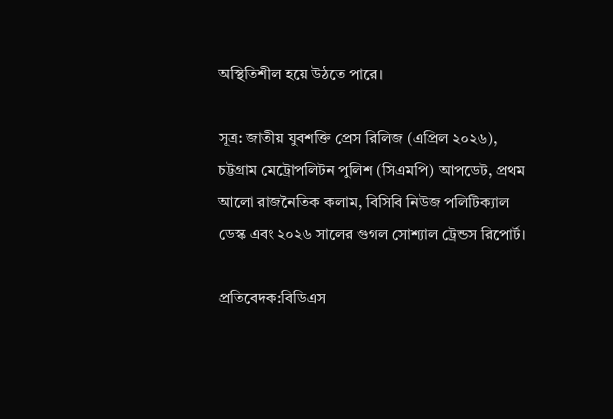অস্থিতিশীল হয়ে উঠতে পারে।

সূত্র: জাতীয় যুবশক্তি প্রেস রিলিজ (এপ্রিল ২০২৬), চট্টগ্রাম মেট্রোপলিটন পুলিশ (সিএমপি) আপডেট, প্রথম আলো রাজনৈতিক কলাম, বিসিবি নিউজ পলিটিক্যাল ডেস্ক এবং ২০২৬ সালের গুগল সোশ্যাল ট্রেন্ডস রিপোর্ট।

প্রতিবেদক:বিডিএস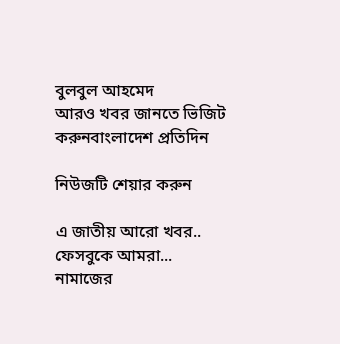বুলবুল আহমেদ
আরও খবর জানতে ভিজিট করুনবাংলাদেশ প্রতিদিন

নিউজটি শেয়ার করুন

এ জাতীয় আরো খবর..
ফেসবুকে আমরা...
নামাজের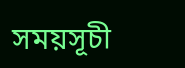সময়সূচী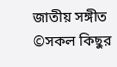জাতীয় সঙ্গীত
©সকল কিছুর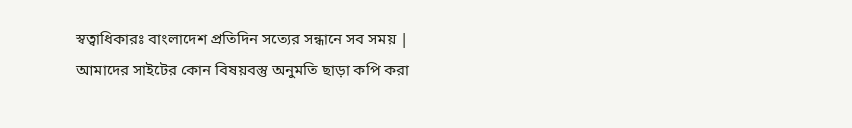স্বত্বাধিকারঃ বাংলাদেশ প্রতিদিন সত্যের সন্ধানে সব সময় | আমাদের সাইটের কোন বিষয়বস্তু অনুমতি ছাড়া কপি করা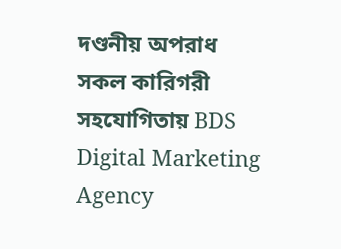দণ্ডনীয় অপরাধ
সকল কারিগরী সহযোগিতায় BDS Digital Marketing Agency